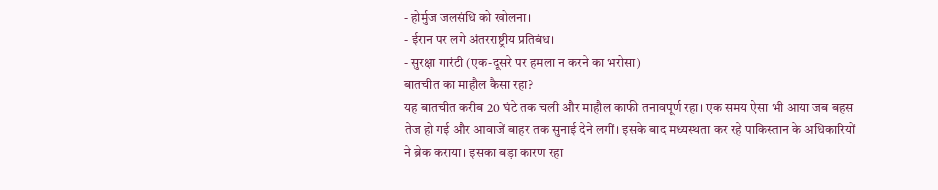- होर्मुज जलसंधि को खोलना।
- ईरान पर लगे अंतरराष्ट्रीय प्रतिबंध।
- सुरक्षा गारंटी (एक-दूसरे पर हमला न करने का भरोसा)
बातचीत का माहौल कैसा रहा?
यह बातचीत करीब 20 घंटे तक चली और माहौल काफी तनावपूर्ण रहा। एक समय ऐसा भी आया जब बहस तेज हो गई और आवाजें बाहर तक सुनाई देने लगीं। इसके बाद मध्यस्थता कर रहे पाकिस्तान के अधिकारियों ने ब्रेक कराया। इसका बड़ा कारण रहा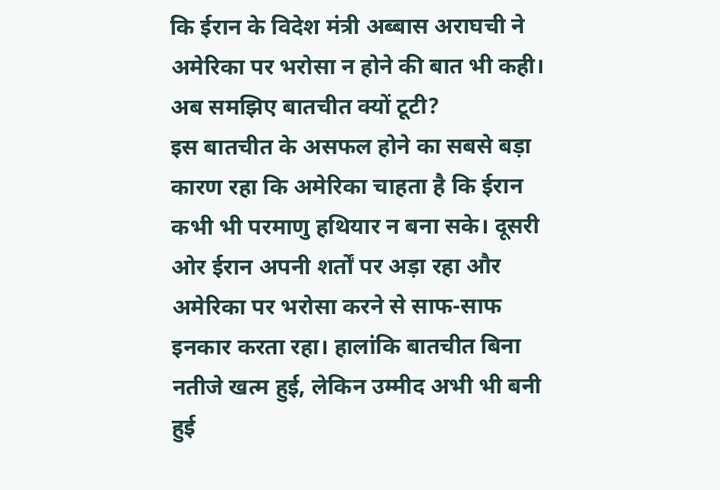कि ईरान के विदेश मंत्री अब्बास अराघची ने अमेरिका पर भरोसा न होने की बात भी कही।
अब समझिए बातचीत क्यों टूटी?
इस बातचीत के असफल होने का सबसे बड़ा कारण रहा कि अमेरिका चाहता है कि ईरान कभी भी परमाणु हथियार न बना सके। दूसरी ओर ईरान अपनी शर्तों पर अड़ा रहा और अमेरिका पर भरोसा करने से साफ-साफ इनकार करता रहा। हालांकि बातचीत बिना नतीजे खत्म हुई, लेकिन उम्मीद अभी भी बनी हुई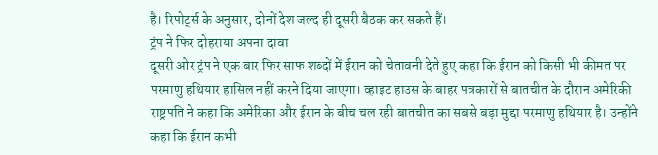है। रिपोर्ट्स के अनुसार, दोनों देश जल्द ही दूसरी बैठक कर सकते हैं।
ट्रंप ने फिर दोहराया अपना दावा
दूसरी ओर ट्रंप ने एक बार फिर साफ शब्दों में ईरान को चेतावनी देते हुए कहा कि ईरान को किसी भी कीमत पर परमाणु हथियार हासिल नहीं करने दिया जाएगा। व्हाइट हाउस के बाहर पत्रकारों से बातचीत के दौरान अमेरिकी राष्ट्रपति ने कहा कि अमेरिका और ईरान के बीच चल रही बातचीत का सबसे बड़ा मुद्दा परमाणु हथियार है। उन्होंने कहा कि ईरान कभी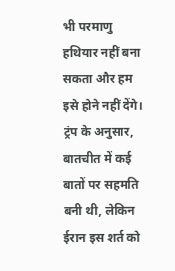भी परमाणु हथियार नहीं बना सकता और हम इसे होने नहीं देंगे। ट्रंप के अनुसार, बातचीत में कई बातों पर सहमति बनी थी, लेकिन ईरान इस शर्त को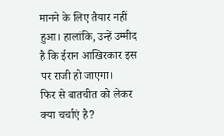मानने के लिए तैयार नहीं हुआ। हालांकि, उन्हें उम्मीद है कि ईरान आखिरकार इस पर राजी हो जाएगा।
फिर से बातचीत को लेकर क्या चर्चाएं है?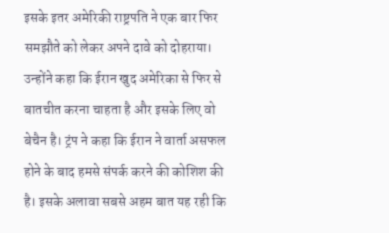इसके इतर अमेरिकी राष्ट्रपति ने एक बार फिर समझौते को लेकर अपने दावे को दोहराया। उन्होंने कहा कि ईरान खुद अमेरिका से फिर से बातचीत करना चाहता है और इसके लिए वो बेचैन है। ट्रंप ने कहा कि ईरान ने वार्ता असफल होने के बाद हमसे संपर्क करने की कोशिश की है। इसके अलावा सबसे अहम बात यह रही कि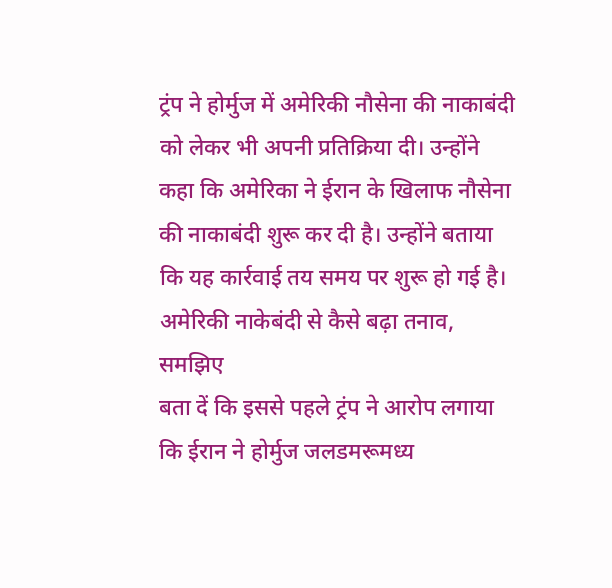ट्रंप ने होर्मुज में अमेरिकी नौसेना की नाकाबंदी को लेकर भी अपनी प्रतिक्रिया दी। उन्होंने कहा कि अमेरिका ने ईरान के खिलाफ नौसेना की नाकाबंदी शुरू कर दी है। उन्होंने बताया कि यह कार्रवाई तय समय पर शुरू हो गई है।
अमेरिकी नाकेबंदी से कैसे बढ़ा तनाव, समझिए
बता दें कि इससे पहले ट्रंप ने आरोप लगाया कि ईरान ने होर्मुज जलडमरूमध्य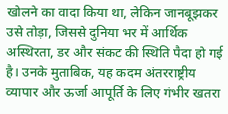खोलने का वादा किया था, लेकिन जानबूझकर उसे तोड़ा, जिससे दुनिया भर में आर्थिक अस्थिरता, डर और संकट की स्थिति पैदा हो गई है। उनके मुताबिक, यह कदम अंतरराष्ट्रीय व्यापार और ऊर्जा आपूर्ति के लिए गंभीर खतरा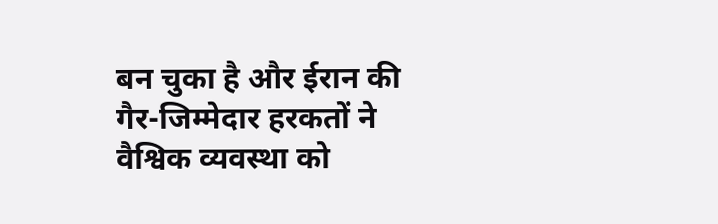बन चुका है और ईरान की गैर-जिम्मेदार हरकतों ने वैश्विक व्यवस्था को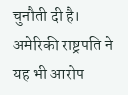चुनौती दी है। अमेरिकी राष्ट्रपति ने यह भी आरोप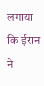लगाया कि ईरान ने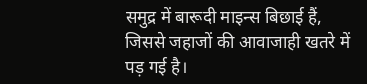समुद्र में बारूदी माइन्स बिछाई हैं, जिससे जहाजों की आवाजाही खतरे में पड़ गई है।